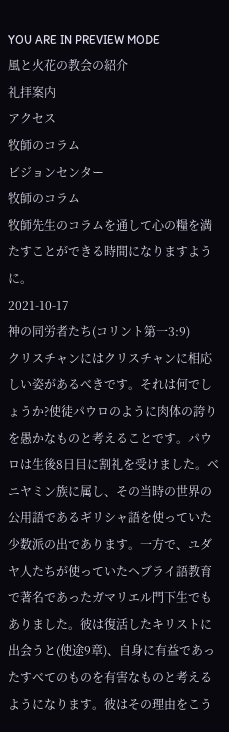YOU ARE IN PREVIEW MODE
風と火花の教会の紹介
礼拝案内
アクセス
牧師のコラム
ビジョンセンター
牧師のコラム
牧師先生のコラムを通して心の糧を満たすことができる時間になりますように。
2021-10-17
神の同労者たち(コリント第一3:9)
クリスチャンにはクリスチャンに相応しい姿があるべきです。それは何でしょうか?使徒パウロのように肉体の誇りを愚かなものと考えることです。パウロは生後8日目に割礼を受けました。ベニヤミン族に属し、その当時の世界の公用語であるギリシャ語を使っていた少数派の出であります。一方で、ユダヤ人たちが使っていたヘブライ語教育で著名であったガマリエル門下生でもありました。彼は復活したキリストに出会うと(使途9章)、自身に有益であったすべてのものを有害なものと考えるようになります。彼はその理由をこう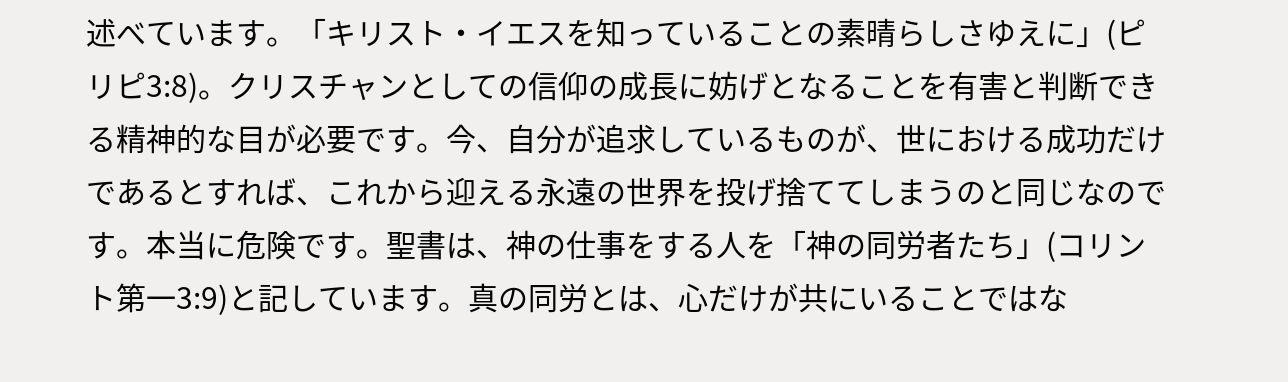述べています。「キリスト・イエスを知っていることの素晴らしさゆえに」(ピリピ3:8)。クリスチャンとしての信仰の成長に妨げとなることを有害と判断できる精神的な目が必要です。今、自分が追求しているものが、世における成功だけであるとすれば、これから迎える永遠の世界を投げ捨ててしまうのと同じなのです。本当に危険です。聖書は、神の仕事をする人を「神の同労者たち」(コリント第一3:9)と記しています。真の同労とは、心だけが共にいることではな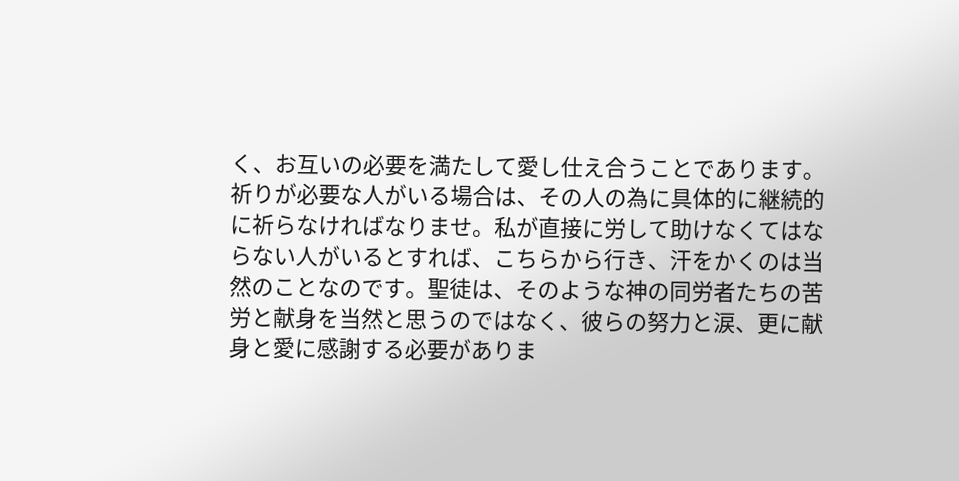く、お互いの必要を満たして愛し仕え合うことであります。祈りが必要な人がいる場合は、その人の為に具体的に継続的に祈らなければなりませ。私が直接に労して助けなくてはならない人がいるとすれば、こちらから行き、汗をかくのは当然のことなのです。聖徒は、そのような神の同労者たちの苦労と献身を当然と思うのではなく、彼らの努力と涙、更に献身と愛に感謝する必要がありま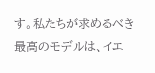す。私たちが求めるべき最高のモデルは、イエ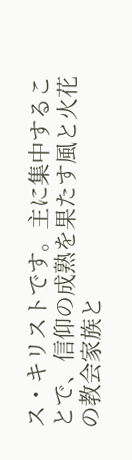ス・キリストです。主に集中することで、信仰の成熟を果たす風と火花の教会家族と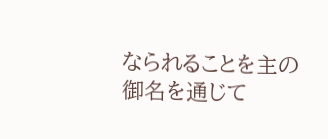なられることを主の御名を通じて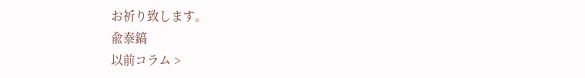お祈り致します。
兪泰鎬
以前コラム >